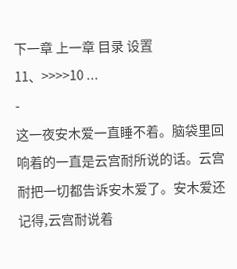下一章 上一章 目录 设置
11、>>>>10 ...
-
这一夜安木爱一直睡不着。脑袋里回响着的一直是云宫耐所说的话。云宫耐把一切都告诉安木爱了。安木爱还记得,云宫耐说着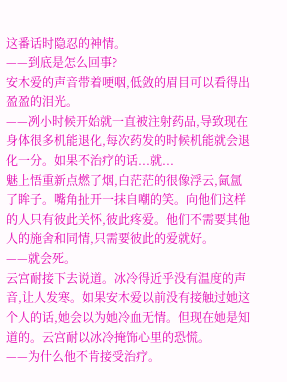这番话时隐忍的神情。
——到底是怎么回事?
安木爱的声音带着哽咽,低敛的眉目可以看得出盈盈的泪光。
——冽小时候开始就一直被注射药品,导致现在身体很多机能退化,每次药发的时候机能就会退化一分。如果不治疗的话...就...
魅上悟重新点燃了烟,白茫茫的很像浮云,氤氲了眸子。嘴角扯开一抹自嘲的笑。向他们这样的人只有彼此关怀,彼此疼爱。他们不需要其他人的施舍和同情,只需要彼此的爱就好。
——就会死。
云宫耐接下去说道。冰冷得近乎没有温度的声音,让人发寒。如果安木爱以前没有接触过她这个人的话,她会以为她冷血无情。但现在她是知道的。云宫耐以冰冷掩饰心里的恐慌。
——为什么他不肯接受治疗。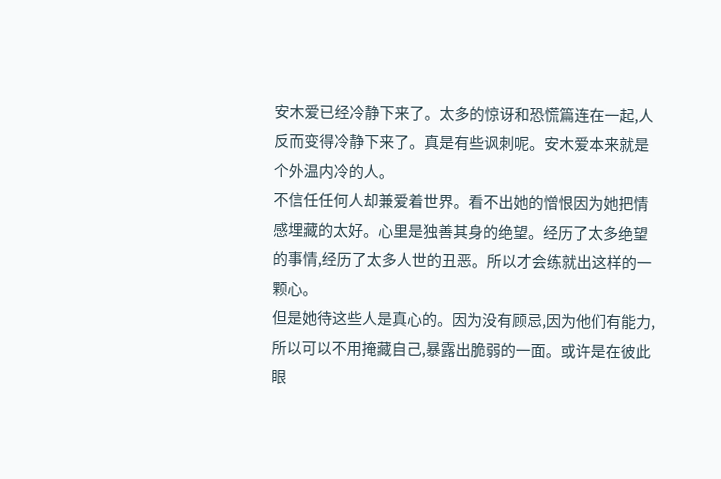安木爱已经冷静下来了。太多的惊讶和恐慌篇连在一起,人反而变得冷静下来了。真是有些讽刺呢。安木爱本来就是个外温内冷的人。
不信任任何人却兼爱着世界。看不出她的憎恨因为她把情感埋藏的太好。心里是独善其身的绝望。经历了太多绝望的事情,经历了太多人世的丑恶。所以才会练就出这样的一颗心。
但是她待这些人是真心的。因为没有顾忌,因为他们有能力,所以可以不用掩藏自己,暴露出脆弱的一面。或许是在彼此眼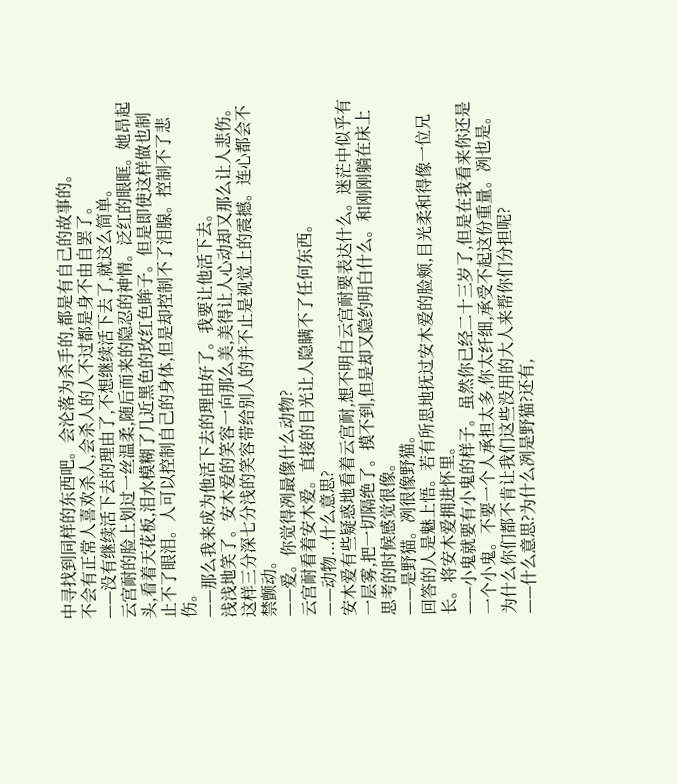中寻找到同样的东西吧。会沦落为杀手的,都是有自己的故事的。
不会有正常人喜欢杀人,会杀人的人不过都是身不由自罢了。
——没有继续活下去的理由了,不想继续活下去了,就这么简单。
云宫耐的脸上划过一丝温柔,随后而来的隐忍的神情。泛红的眼眶。她昂起头,看着天花板,泪水模糊了几近黑色的玫红色眸子。但是即使这样做也制止不了眼泪。人可以控制自己的身体,但是却控制不了泪腺。控制不了悲伤。
——那么我来成为他活下去的理由好了。我要让他活下去。
浅浅地笑了。安木爱的笑容一向那么美,美得让人心动却又那么让人悲伤。这样三分深七分浅的笑容带给别人的并不止是视觉上的震撼。连心都会不禁颤动。
——爱。你觉得冽最像什么动物?
云宫耐看着安木爱。直接的目光让人隐瞒不了任何东西。
——动物...什么意思?
安木爱有些疑惑地看着云宫耐,想不明白云宫耐要表达什么。迷茫中似乎有一层雾,把一切隔绝了。摸不到,但是却又隐约明白什么。和刚刚躺在床上思考的时候感觉很像。
——是野猫。冽很像野猫。
回答的人是魅上悟。若有所思地抚过安木爱的脸颊,目光柔和得像一位兄长。将安木爱拥进怀里。
——小鬼就要有小鬼的样子。虽然你已经二十三岁了,但是在我看来你还是一个小鬼。不要一个人承担太多,你太纤细,承受不起这份重量。冽也是。为什么你们都不肯让我们这些没用的大人来帮你们分担呢?
——什么意思?为什么冽是野猫?还有,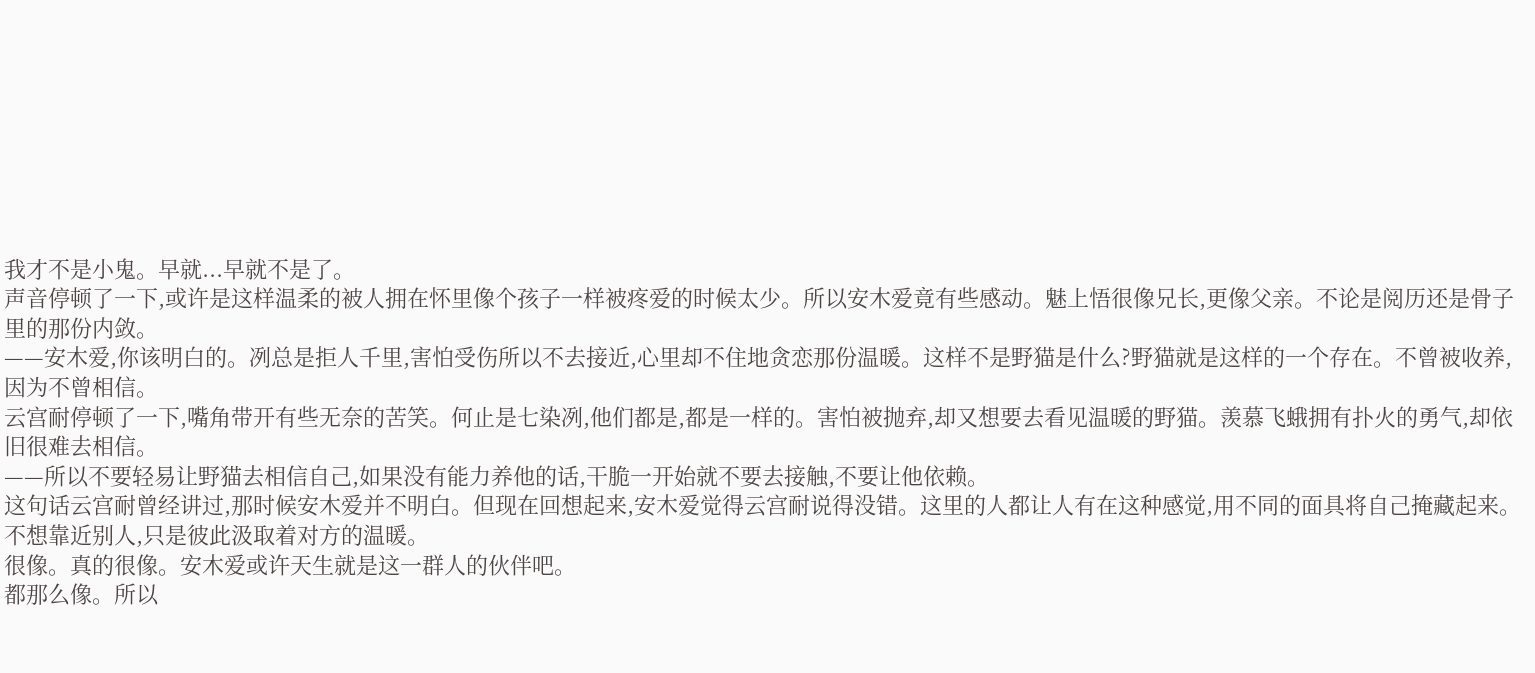我才不是小鬼。早就...早就不是了。
声音停顿了一下,或许是这样温柔的被人拥在怀里像个孩子一样被疼爱的时候太少。所以安木爱竟有些感动。魅上悟很像兄长,更像父亲。不论是阅历还是骨子里的那份内敛。
——安木爱,你该明白的。冽总是拒人千里,害怕受伤所以不去接近,心里却不住地贪恋那份温暖。这样不是野猫是什么?野猫就是这样的一个存在。不曾被收养,因为不曾相信。
云宫耐停顿了一下,嘴角带开有些无奈的苦笑。何止是七染冽,他们都是,都是一样的。害怕被抛弃,却又想要去看见温暖的野猫。羡慕飞蛾拥有扑火的勇气,却依旧很难去相信。
——所以不要轻易让野猫去相信自己,如果没有能力养他的话,干脆一开始就不要去接触,不要让他依赖。
这句话云宫耐曾经讲过,那时候安木爱并不明白。但现在回想起来,安木爱觉得云宫耐说得没错。这里的人都让人有在这种感觉,用不同的面具将自己掩藏起来。不想靠近别人,只是彼此汲取着对方的温暖。
很像。真的很像。安木爱或许天生就是这一群人的伙伴吧。
都那么像。所以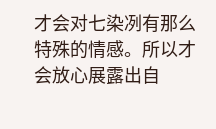才会对七染冽有那么特殊的情感。所以才会放心展露出自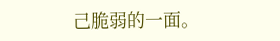己脆弱的一面。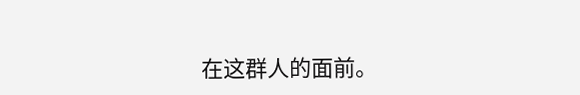在这群人的面前。